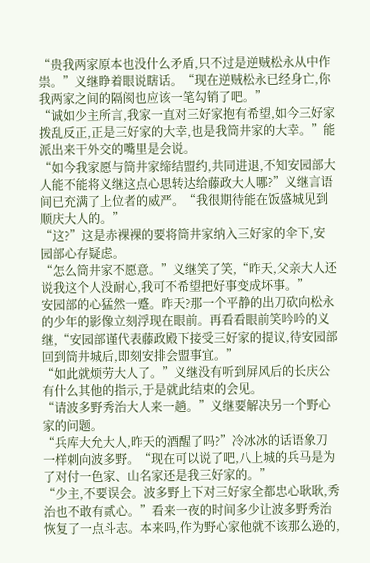“贵我两家原本也没什么矛盾,只不过是逆贼松永从中作祟。”义继睁着眼说瞎话。“现在逆贼松永已经身亡,你我两家之间的隔阂也应该一笔勾销了吧。”
“诚如少主所言,我家一直对三好家抱有希望,如今三好家拨乱反正,正是三好家的大幸,也是我筒井家的大幸。”能派出来干外交的嘴里是会说。
“如今我家愿与筒井家缔结盟约,共同进退,不知安园部大人能不能将义继这点心思转达给藤政大人哪?”义继言语间已充满了上位者的威严。“我很期待能在饭盛城见到顺庆大人的。”
“这?”这是赤裸裸的要将筒井家纳入三好家的伞下,安园部心存疑虑。
“怎么筒井家不愿意。”义继笑了笑,“昨天,父亲大人还说我这个人没耐心,我可不希望把好事变成坏事。”
安园部的心猛然一蹙。昨天?那一个平静的出刀砍向松永的少年的影像立刻浮现在眼前。再看看眼前笑吟吟的义继,“安园部谨代表藤政殿下接受三好家的提议,待安园部回到筒井城后,即刻安排会盟事宜。”
“如此就烦劳大人了。”义继没有听到屏风后的长庆公有什么其他的指示,于是就此结束的会见。
“请波多野秀治大人来一趟。”义继要解决另一个野心家的问题。
“兵库大允大人,昨天的酒醒了吗?”冷冰冰的话语象刀一样刺向波多野。“现在可以说了吧,八上城的兵马是为了对付一色家、山名家还是我三好家的。”
“少主,不要误会。波多野上下对三好家全都忠心耿耿,秀治也不敢有贰心。”看来一夜的时间多少让波多野秀治恢复了一点斗志。本来吗,作为野心家他就不该那么逊的,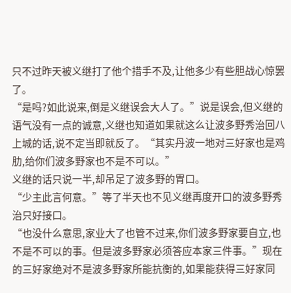只不过昨天被义继打了他个措手不及,让他多少有些胆战心惊罢了。
“是吗?如此说来,倒是义继误会大人了。”说是误会,但义继的语气没有一点的诚意,义继也知道如果就这么让波多野秀治回八上城的话,说不定当即就反了。“其实丹波一地对三好家也是鸡肋,给你们波多野家也不是不可以。”
义继的话只说一半,却吊足了波多野的胃口。
“少主此言何意。”等了半天也不见义继再度开口的波多野秀治只好接口。
“也没什么意思,家业大了也管不过来,你们波多野家要自立,也不是不可以的事。但是波多野家必须答应本家三件事。”现在的三好家绝对不是波多野家所能抗衡的,如果能获得三好家同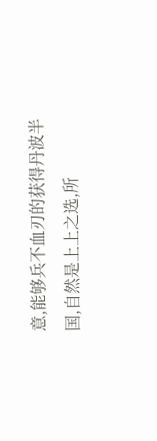意,能够兵不血刃的获得丹波半国,自然是上上之选,所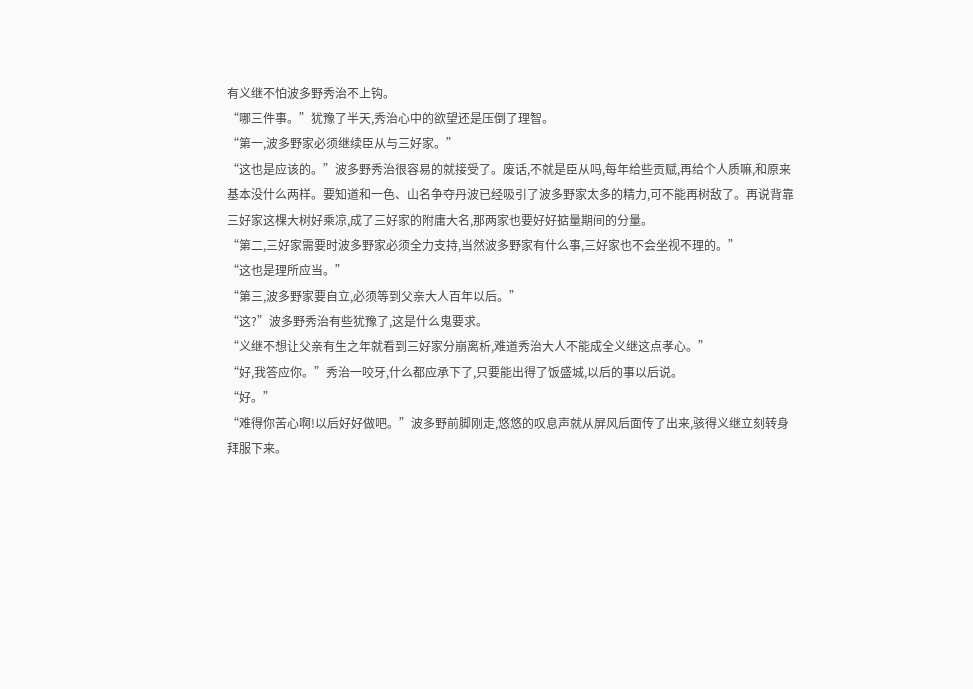有义继不怕波多野秀治不上钩。
“哪三件事。”犹豫了半天,秀治心中的欲望还是压倒了理智。
“第一,波多野家必须继续臣从与三好家。”
“这也是应该的。”波多野秀治很容易的就接受了。废话,不就是臣从吗,每年给些贡赋,再给个人质嘛,和原来基本没什么两样。要知道和一色、山名争夺丹波已经吸引了波多野家太多的精力,可不能再树敌了。再说背靠三好家这棵大树好乘凉,成了三好家的附庸大名,那两家也要好好掂量期间的分量。
“第二,三好家需要时波多野家必须全力支持,当然波多野家有什么事,三好家也不会坐视不理的。”
“这也是理所应当。”
“第三,波多野家要自立,必须等到父亲大人百年以后。”
“这?”波多野秀治有些犹豫了,这是什么鬼要求。
“义继不想让父亲有生之年就看到三好家分崩离析,难道秀治大人不能成全义继这点孝心。”
“好,我答应你。”秀治一咬牙,什么都应承下了,只要能出得了饭盛城,以后的事以后说。
“好。”
“难得你苦心啊!以后好好做吧。”波多野前脚刚走,悠悠的叹息声就从屏风后面传了出来,骇得义继立刻转身拜服下来。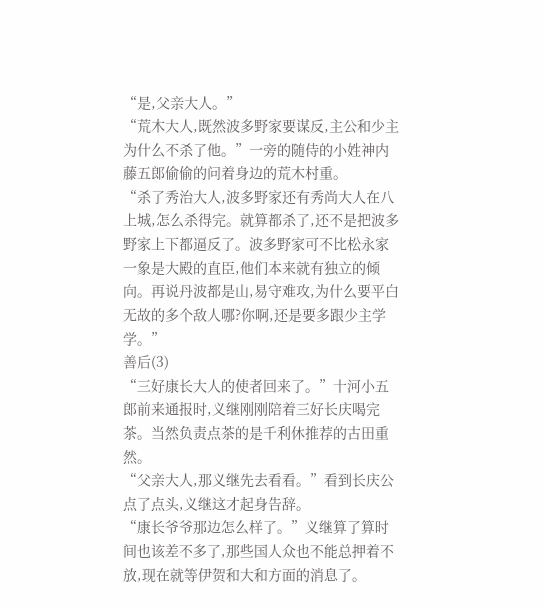“是,父亲大人。”
“荒木大人,既然波多野家要谋反,主公和少主为什么不杀了他。”一旁的随侍的小姓神内藤五郎偷偷的问着身边的荒木村重。
“杀了秀治大人,波多野家还有秀尚大人在八上城,怎么杀得完。就算都杀了,还不是把波多野家上下都逼反了。波多野家可不比松永家一象是大殿的直臣,他们本来就有独立的倾向。再说丹波都是山,易守难攻,为什么要平白无故的多个敌人哪?你啊,还是要多跟少主学学。”
善后(3)
“三好康长大人的使者回来了。”十河小五郎前来通报时,义继刚刚陪着三好长庆喝完茶。当然负责点茶的是千利休推荐的古田重然。
“父亲大人,那义继先去看看。”看到长庆公点了点头,义继这才起身告辞。
“康长爷爷那边怎么样了。”义继算了算时间也该差不多了,那些国人众也不能总押着不放,现在就等伊贺和大和方面的消息了。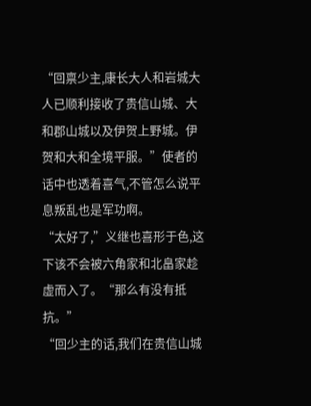“回禀少主,康长大人和岩城大人已顺利接收了贵信山城、大和郡山城以及伊贺上野城。伊贺和大和全境平服。”使者的话中也透着喜气,不管怎么说平息叛乱也是军功啊。
“太好了,”义继也喜形于色,这下该不会被六角家和北畠家趁虚而入了。“那么有没有抵抗。”
“回少主的话,我们在贵信山城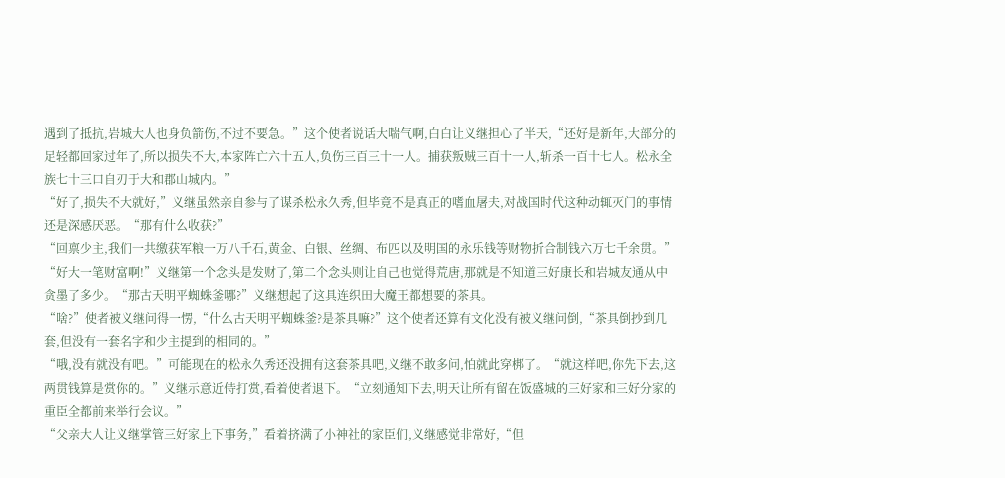遇到了抵抗,岩城大人也身负箭伤,不过不要急。”这个使者说话大喘气啊,白白让义继担心了半天,“还好是新年,大部分的足轻都回家过年了,所以损失不大,本家阵亡六十五人,负伤三百三十一人。捕获叛贼三百十一人,斩杀一百十七人。松永全族七十三口自刃于大和郡山城内。”
“好了,损失不大就好,”义继虽然亲自参与了谋杀松永久秀,但毕竟不是真正的嗜血屠夫,对战国时代这种动辄灭门的事情还是深感厌恶。“那有什么收获?”
“回禀少主,我们一共缴获军粮一万八千石,黄金、白银、丝绸、布匹以及明国的永乐钱等财物折合制钱六万七千余贯。”
“好大一笔财富啊!”义继第一个念头是发财了,第二个念头则让自己也觉得荒唐,那就是不知道三好康长和岩城友通从中贪墨了多少。“那古天明平蜘蛛釜哪?”义继想起了这具连织田大魔王都想要的茶具。
“啥?”使者被义继问得一愣,“什么古天明平蜘蛛釜?是茶具嘛?”这个使者还算有文化没有被义继问倒,“茶具倒抄到几套,但没有一套名字和少主提到的相同的。”
“哦,没有就没有吧。”可能现在的松永久秀还没拥有这套茶具吧,义继不敢多问,怕就此穿梆了。“就这样吧,你先下去,这两贯钱算是赏你的。”义继示意近侍打赏,看着使者退下。“立刻通知下去,明天让所有留在饭盛城的三好家和三好分家的重臣全都前来举行会议。”
“父亲大人让义继掌管三好家上下事务,”看着挤满了小神社的家臣们,义继感觉非常好,“但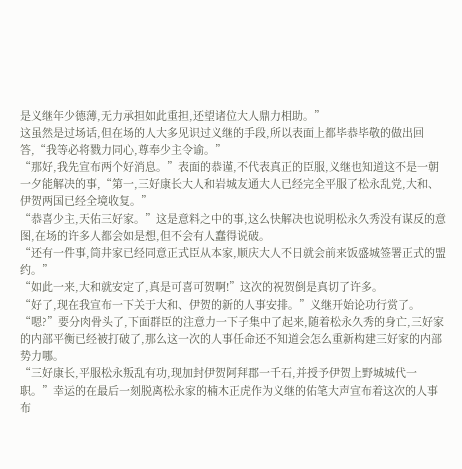是义继年少德薄,无力承担如此重担,还望诸位大人鼎力相助。”
这虽然是过场话,但在场的人大多见识过义继的手段,所以表面上都毕恭毕敬的做出回答,“我等必将戮力同心,尊奉少主令谕。”
“那好,我先宣布两个好消息。”表面的恭谨,不代表真正的臣服,义继也知道这不是一朝一夕能解决的事,“第一,三好康长大人和岩城友通大人已经完全平服了松永乱党,大和、伊贺两国已经全境收复。”
“恭喜少主,天佑三好家。”这是意料之中的事,这么快解决也说明松永久秀没有谋反的意图,在场的许多人都会如是想,但不会有人蠢得说破。
“还有一件事,筒井家已经同意正式臣从本家,顺庆大人不日就会前来饭盛城签署正式的盟约。”
“如此一来,大和就安定了,真是可喜可贺啊!”这次的祝贺倒是真切了许多。
“好了,现在我宣布一下关于大和、伊贺的新的人事安排。”义继开始论功行赏了。
“嗯?”要分肉骨头了,下面群臣的注意力一下子集中了起来,随着松永久秀的身亡,三好家的内部平衡已经被打破了,那么这一次的人事任命还不知道会怎么重新构建三好家的内部势力哪。
“三好康长,平服松永叛乱有功,现加封伊贺阿拜郡一千石,并授予伊贺上野城城代一职。”幸运的在最后一刻脱离松永家的楠木正虎作为义继的佑笔大声宣布着这次的人事布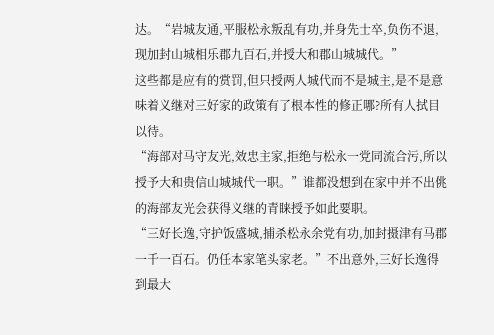达。“岩城友通,平服松永叛乱有功,并身先士卒,负伤不退,现加封山城相乐郡九百石,并授大和郡山城城代。”
这些都是应有的赏罚,但只授两人城代而不是城主,是不是意味着义继对三好家的政策有了根本性的修正哪?所有人拭目以待。
“海部对马守友光,效忠主家,拒绝与松永一党同流合污,所以授予大和贵信山城城代一职。”谁都没想到在家中并不出佻的海部友光会获得义继的青睐授予如此要职。
“三好长逸,守护饭盛城,捕杀松永余党有功,加封摄津有马郡一千一百石。仍任本家笔头家老。”不出意外,三好长逸得到最大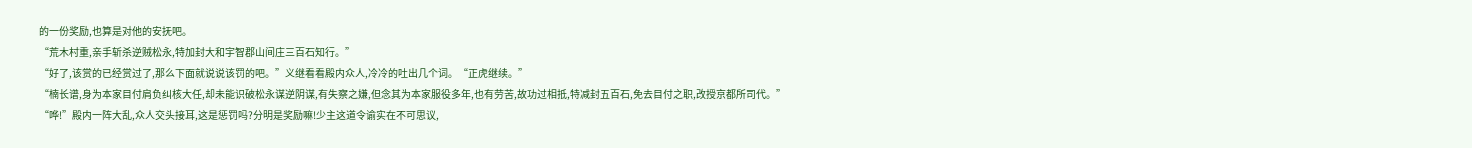的一份奖励,也算是对他的安抚吧。
“荒木村重,亲手斩杀逆贼松永,特加封大和宇智郡山间庄三百石知行。”
“好了,该赏的已经赏过了,那么下面就说说该罚的吧。”义继看看殿内众人,冷冷的吐出几个词。“正虎继续。”
“楠长谱,身为本家目付肩负纠核大任,却未能识破松永谋逆阴谋,有失察之嫌,但念其为本家服役多年,也有劳苦,故功过相抵,特减封五百石,免去目付之职,改授京都所司代。”
“哗!”殿内一阵大乱,众人交头接耳,这是惩罚吗?分明是奖励嘛!少主这道令谕实在不可思议,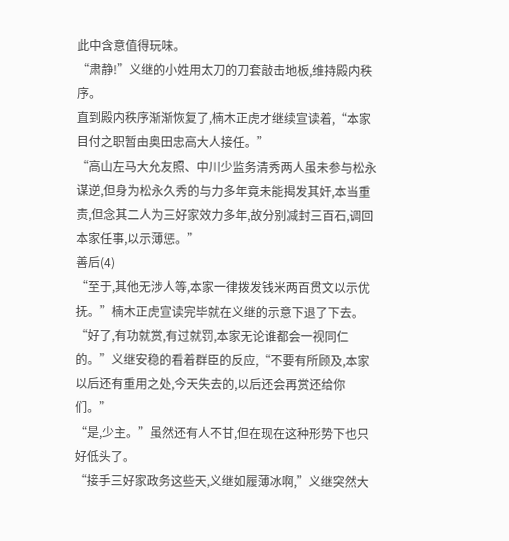此中含意值得玩味。
“肃静!”义继的小姓用太刀的刀套敲击地板,维持殿内秩序。
直到殿内秩序渐渐恢复了,楠木正虎才继续宣读着,“本家目付之职暂由奥田忠高大人接任。”
“高山左马大允友照、中川少监务清秀两人虽未参与松永谋逆,但身为松永久秀的与力多年竟未能揭发其奸,本当重责,但念其二人为三好家效力多年,故分别减封三百石,调回本家任事,以示薄惩。”
善后(4)
“至于,其他无涉人等,本家一律拨发钱米两百贯文以示优抚。”楠木正虎宣读完毕就在义继的示意下退了下去。
“好了,有功就赏,有过就罚,本家无论谁都会一视同仁的。”义继安稳的看着群臣的反应,“不要有所顾及,本家以后还有重用之处,今天失去的,以后还会再赏还给你们。”
“是,少主。”虽然还有人不甘,但在现在这种形势下也只好低头了。
“接手三好家政务这些天,义继如履薄冰啊,”义继突然大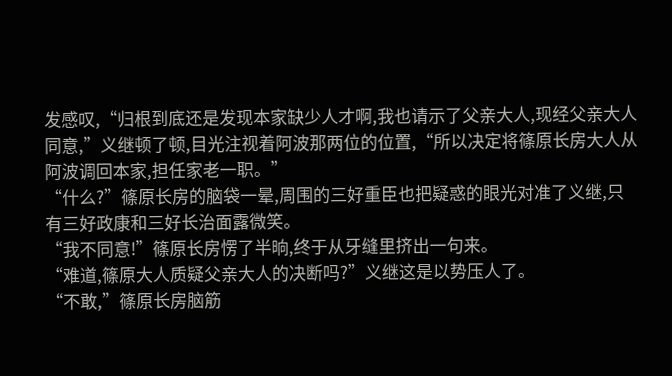发感叹,“归根到底还是发现本家缺少人才啊,我也请示了父亲大人,现经父亲大人同意,”义继顿了顿,目光注视着阿波那两位的位置,“所以决定将篠原长房大人从阿波调回本家,担任家老一职。”
“什么?”篠原长房的脑袋一晕,周围的三好重臣也把疑惑的眼光对准了义继,只有三好政康和三好长治面露微笑。
“我不同意!”篠原长房愣了半晌,终于从牙缝里挤出一句来。
“难道,篠原大人质疑父亲大人的决断吗?”义继这是以势压人了。
“不敢,”篠原长房脑筋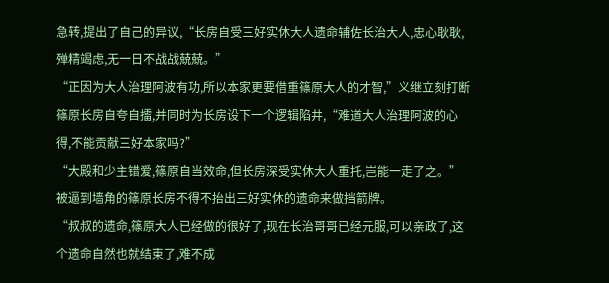急转,提出了自己的异议,“长房自受三好实休大人遗命辅佐长治大人,忠心耿耿,殚精竭虑,无一日不战战兢兢。”
“正因为大人治理阿波有功,所以本家更要借重篠原大人的才智,”义继立刻打断篠原长房自夸自擂,并同时为长房设下一个逻辑陷井,“难道大人治理阿波的心得,不能贡献三好本家吗?”
“大殿和少主错爱,篠原自当效命,但长房深受实休大人重托,岂能一走了之。”被逼到墙角的篠原长房不得不抬出三好实休的遗命来做挡箭牌。
“叔叔的遗命,篠原大人已经做的很好了,现在长治哥哥已经元服,可以亲政了,这个遗命自然也就结束了,难不成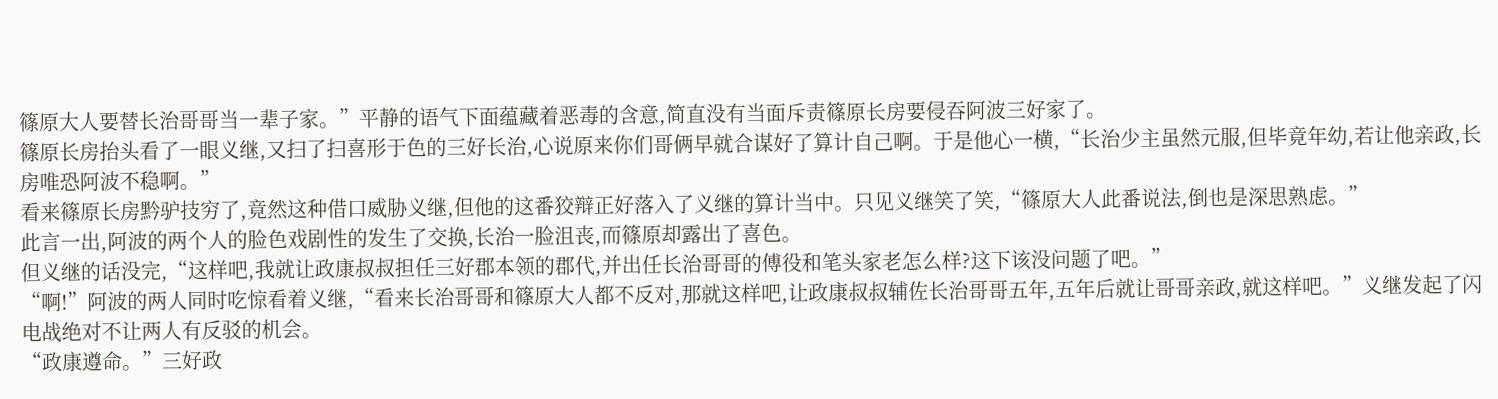篠原大人要替长治哥哥当一辈子家。”平静的语气下面蕴藏着恶毒的含意,简直没有当面斥责篠原长房要侵吞阿波三好家了。
篠原长房抬头看了一眼义继,又扫了扫喜形于色的三好长治,心说原来你们哥俩早就合谋好了算计自己啊。于是他心一横,“长治少主虽然元服,但毕竟年幼,若让他亲政,长房唯恐阿波不稳啊。”
看来篠原长房黔驴技穷了,竟然这种借口威胁义继,但他的这番狡辩正好落入了义继的算计当中。只见义继笑了笑,“篠原大人此番说法,倒也是深思熟虑。”
此言一出,阿波的两个人的脸色戏剧性的发生了交换,长治一脸沮丧,而篠原却露出了喜色。
但义继的话没完,“这样吧,我就让政康叔叔担任三好郡本领的郡代,并出任长治哥哥的傅役和笔头家老怎么样?这下该没问题了吧。”
“啊!”阿波的两人同时吃惊看着义继,“看来长治哥哥和篠原大人都不反对,那就这样吧,让政康叔叔辅佐长治哥哥五年,五年后就让哥哥亲政,就这样吧。”义继发起了闪电战绝对不让两人有反驳的机会。
“政康遵命。”三好政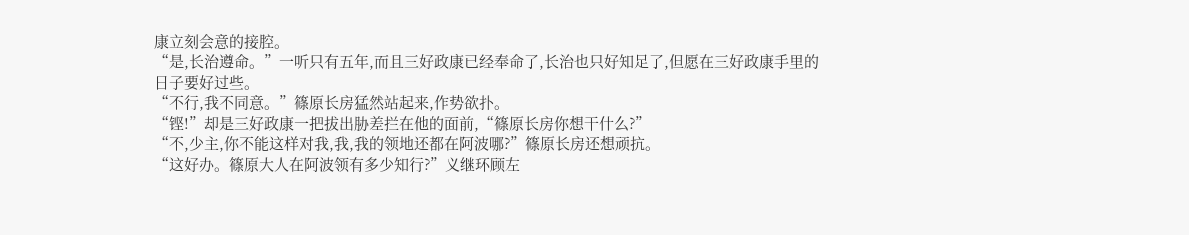康立刻会意的接腔。
“是,长治遵命。”一听只有五年,而且三好政康已经奉命了,长治也只好知足了,但愿在三好政康手里的日子要好过些。
“不行,我不同意。”篠原长房猛然站起来,作势欲扑。
“铿!”却是三好政康一把拔出胁差拦在他的面前,“篠原长房你想干什么?”
“不,少主,你不能这样对我,我,我的领地还都在阿波哪?”篠原长房还想顽抗。
“这好办。篠原大人在阿波领有多少知行?”义继环顾左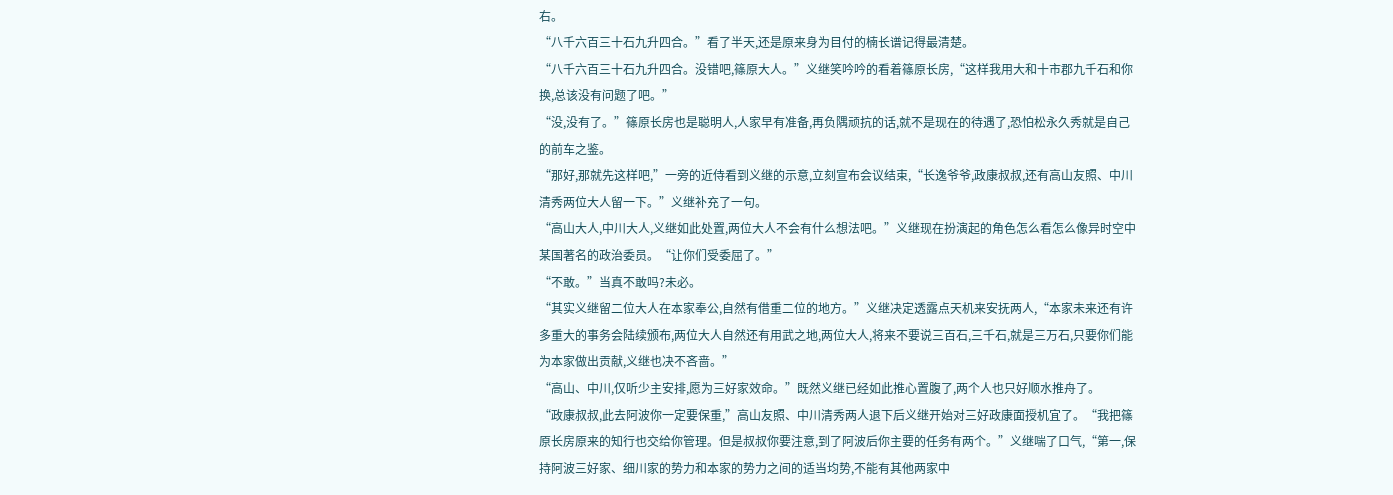右。
“八千六百三十石九升四合。”看了半天,还是原来身为目付的楠长谱记得最清楚。
“八千六百三十石九升四合。没错吧,篠原大人。”义继笑吟吟的看着篠原长房,“这样我用大和十市郡九千石和你换,总该没有问题了吧。”
“没,没有了。”篠原长房也是聪明人,人家早有准备,再负隅顽抗的话,就不是现在的待遇了,恐怕松永久秀就是自己的前车之鉴。
“那好,那就先这样吧,”一旁的近侍看到义继的示意,立刻宣布会议结束,“长逸爷爷,政康叔叔,还有高山友照、中川清秀两位大人留一下。”义继补充了一句。
“高山大人,中川大人,义继如此处置,两位大人不会有什么想法吧。”义继现在扮演起的角色怎么看怎么像异时空中某国著名的政治委员。“让你们受委屈了。”
“不敢。”当真不敢吗?未必。
“其实义继留二位大人在本家奉公,自然有借重二位的地方。”义继决定透露点天机来安抚两人,“本家未来还有许多重大的事务会陆续颁布,两位大人自然还有用武之地,两位大人,将来不要说三百石,三千石,就是三万石,只要你们能为本家做出贡献,义继也决不吝啬。”
“高山、中川,仅听少主安排,愿为三好家效命。”既然义继已经如此推心置腹了,两个人也只好顺水推舟了。
“政康叔叔,此去阿波你一定要保重,”高山友照、中川清秀两人退下后义继开始对三好政康面授机宜了。“我把篠原长房原来的知行也交给你管理。但是叔叔你要注意,到了阿波后你主要的任务有两个。”义继喘了口气,“第一,保持阿波三好家、细川家的势力和本家的势力之间的适当均势,不能有其他两家中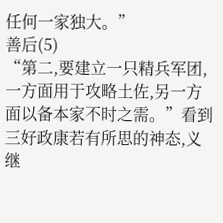任何一家独大。”
善后(5)
“第二,要建立一只精兵军团,一方面用于攻略土佐,另一方面以备本家不时之需。”看到三好政康若有所思的神态,义继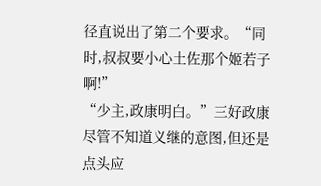径直说出了第二个要求。“同时,叔叔要小心土佐那个姬若子啊!”
“少主,政康明白。”三好政康尽管不知道义继的意图,但还是点头应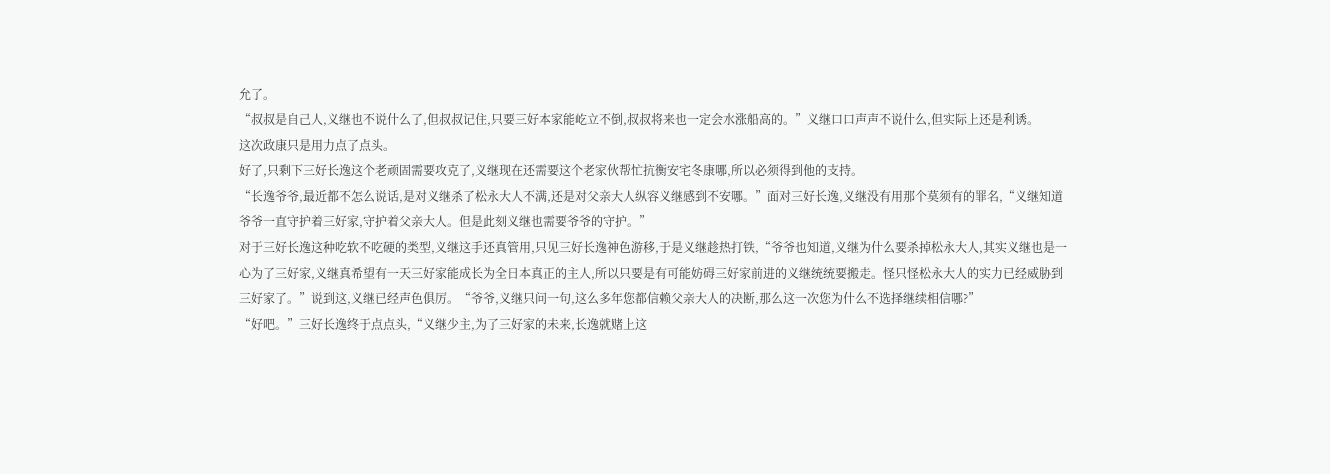允了。
“叔叔是自己人,义继也不说什么了,但叔叔记住,只要三好本家能屹立不倒,叔叔将来也一定会水涨船高的。”义继口口声声不说什么,但实际上还是利诱。
这次政康只是用力点了点头。
好了,只剩下三好长逸这个老顽固需要攻克了,义继现在还需要这个老家伙帮忙抗衡安宅冬康哪,所以必须得到他的支持。
“长逸爷爷,最近都不怎么说话,是对义继杀了松永大人不满,还是对父亲大人纵容义继感到不安哪。”面对三好长逸,义继没有用那个莫须有的罪名,“义继知道爷爷一直守护着三好家,守护着父亲大人。但是此刻义继也需要爷爷的守护。”
对于三好长逸这种吃软不吃硬的类型,义继这手还真管用,只见三好长逸神色游移,于是义继趁热打铁,“爷爷也知道,义继为什么要杀掉松永大人,其实义继也是一心为了三好家,义继真希望有一天三好家能成长为全日本真正的主人,所以只要是有可能妨碍三好家前进的义继统统要搬走。怪只怪松永大人的实力已经威胁到三好家了。”说到这,义继已经声色俱厉。“爷爷,义继只问一句,这么多年您都信赖父亲大人的决断,那么这一次您为什么不选择继续相信哪?”
“好吧。”三好长逸终于点点头,“义继少主,为了三好家的未来,长逸就赌上这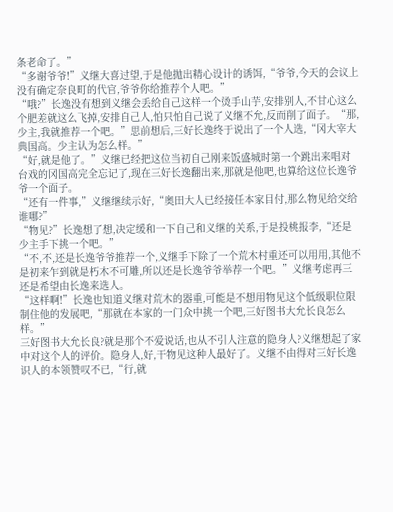条老命了。”
“多谢爷爷!”义继大喜过望,于是他抛出精心设计的诱饵,“爷爷,今天的会议上没有确定奈良町的代官,爷爷你给推荐个人吧。”
“哦?”长逸没有想到义继会丢给自己这样一个烫手山芋,安排别人,不甘心这么个肥差就这么飞掉,安排自己人,怕只怕自己说了义继不允,反而削了面子。“那,少主,我就推荐一个吧。”思前想后,三好长逸终于说出了一个人选,“冈大宰大典国高。少主认为怎么样。”
“好,就是他了。”义继已经把这位当初自己刚来饭盛城时第一个跳出来唱对台戏的冈国高完全忘记了,现在三好长逸翻出来,那就是他吧,也算给这位长逸爷爷一个面子。
“还有一件事,”义继继续示好,“奥田大人已经接任本家目付,那么物见给交给谁哪?”
“物见?”长逸想了想,决定缓和一下自己和义继的关系,于是投桃报李,“还是少主手下挑一个吧。”
“不,不,还是长逸爷爷推荐一个,义继手下除了一个荒木村重还可以用用,其他不是初来乍到就是朽木不可雕,所以还是长逸爷爷举荐一个吧。”义继考虑再三还是希望由长逸来选人。
“这样啊!”长逸也知道义继对荒木的器重,可能是不想用物见这个低级职位限制住他的发展吧,“那就在本家的一门众中挑一个吧,三好图书大允长良怎么样。”
三好图书大允长良?就是那个不爱说话,也从不引人注意的隐身人?义继想起了家中对这个人的评价。隐身人,好,干物见这种人最好了。义继不由得对三好长逸识人的本领赞叹不已,“行,就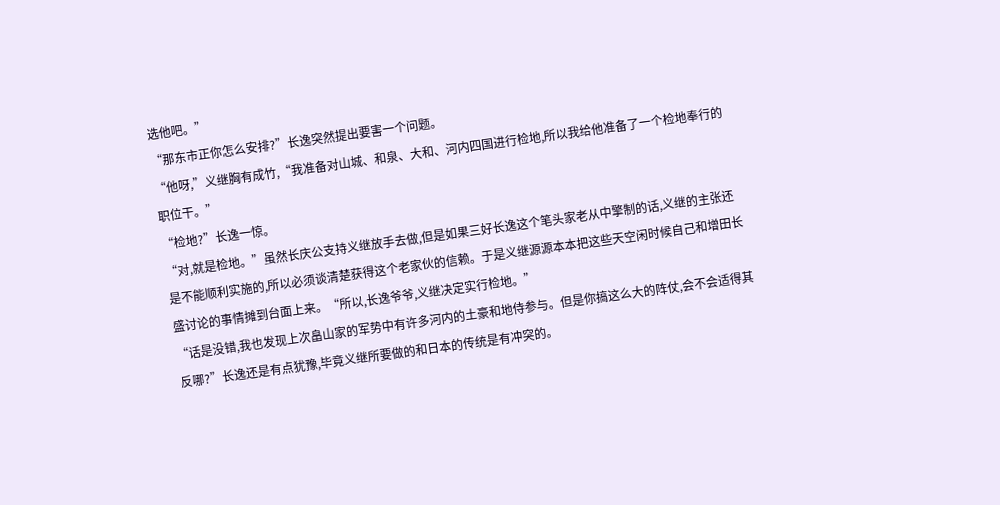选他吧。”
“那东市正你怎么安排?”长逸突然提出要害一个问题。
“他呀,”义继胸有成竹,“我准备对山城、和泉、大和、河内四国进行检地,所以我给他准备了一个检地奉行的职位干。”
“检地?”长逸一惊。
“对,就是检地。”虽然长庆公支持义继放手去做,但是如果三好长逸这个笔头家老从中擎制的话,义继的主张还是不能顺利实施的,所以必须谈清楚获得这个老家伙的信赖。于是义继源源本本把这些天空闲时候自己和增田长盛讨论的事情摊到台面上来。“所以,长逸爷爷,义继决定实行检地。”
“话是没错,我也发现上次畠山家的军势中有许多河内的土豪和地侍参与。但是你搞这么大的阵仗,会不会适得其反哪?”长逸还是有点犹豫,毕竟义继所要做的和日本的传统是有冲突的。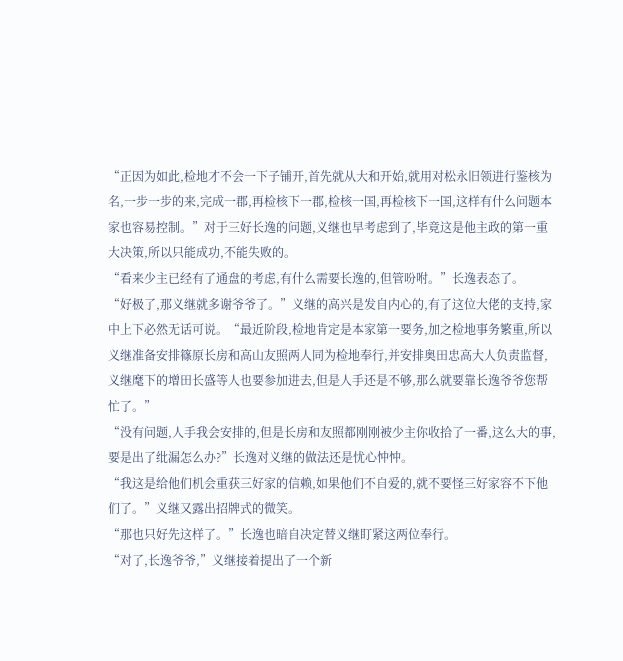“正因为如此,检地才不会一下子铺开,首先就从大和开始,就用对松永旧领进行鉴核为名,一步一步的来,完成一郡,再检核下一郡,检核一国,再检核下一国,这样有什么问题本家也容易控制。”对于三好长逸的问题,义继也早考虑到了,毕竟这是他主政的第一重大决策,所以只能成功,不能失败的。
“看来少主已经有了通盘的考虑,有什么需要长逸的,但管吩咐。”长逸表态了。
“好极了,那义继就多谢爷爷了。”义继的高兴是发自内心的,有了这位大佬的支持,家中上下必然无话可说。“最近阶段,检地肯定是本家第一要务,加之检地事务繁重,所以义继准备安排篠原长房和高山友照两人同为检地奉行,并安排奥田忠高大人负责监督,义继麾下的增田长盛等人也要参加进去,但是人手还是不够,那么就要靠长逸爷爷您帮忙了。”
“没有问题,人手我会安排的,但是长房和友照都刚刚被少主你收拾了一番,这么大的事,要是出了纰漏怎么办?”长逸对义继的做法还是忧心忡忡。
“我这是给他们机会重获三好家的信赖,如果他们不自爱的,就不要怪三好家容不下他们了。”义继又露出招牌式的微笑。
“那也只好先这样了。”长逸也暗自决定替义继盯紧这两位奉行。
“对了,长逸爷爷,”义继接着提出了一个新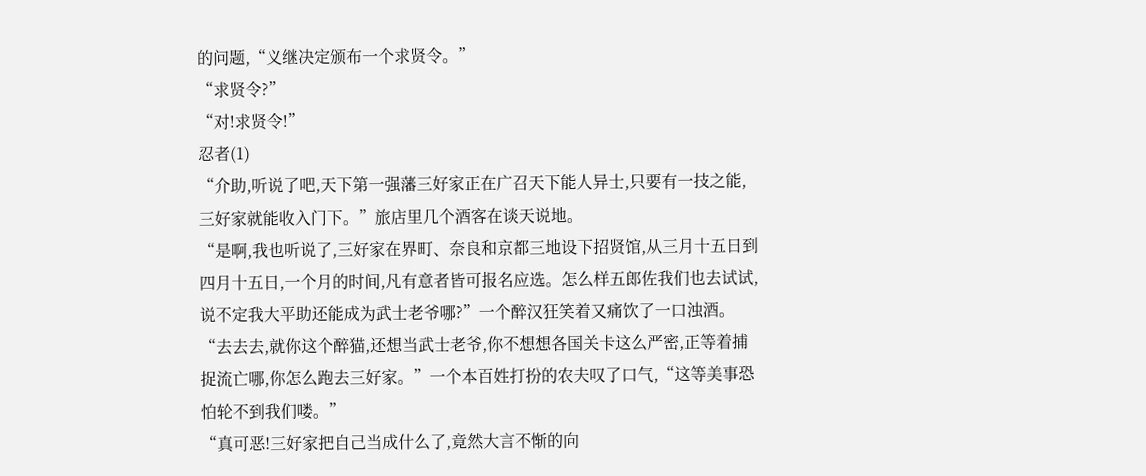的问题,“义继决定颁布一个求贤令。”
“求贤令?”
“对!求贤令!”
忍者(1)
“介助,听说了吧,天下第一强藩三好家正在广召天下能人异士,只要有一技之能,三好家就能收入门下。”旅店里几个酒客在谈天说地。
“是啊,我也听说了,三好家在界町、奈良和京都三地设下招贤馆,从三月十五日到四月十五日,一个月的时间,凡有意者皆可报名应选。怎么样五郎佐我们也去试试,说不定我大平助还能成为武士老爷哪?”一个醉汉狂笑着又痛饮了一口浊酒。
“去去去,就你这个醉猫,还想当武士老爷,你不想想各国关卡这么严密,正等着捕捉流亡哪,你怎么跑去三好家。”一个本百姓打扮的农夫叹了口气,“这等美事恐怕轮不到我们喽。”
“真可恶!三好家把自己当成什么了,竟然大言不惭的向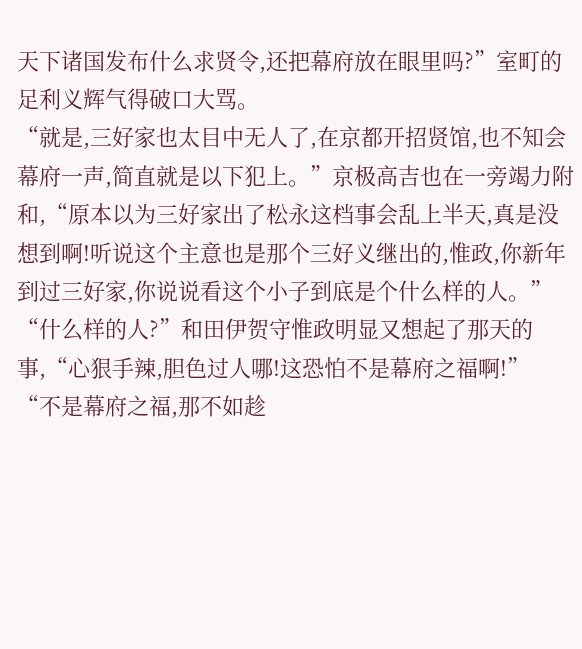天下诸国发布什么求贤令,还把幕府放在眼里吗?”室町的足利义辉气得破口大骂。
“就是,三好家也太目中无人了,在京都开招贤馆,也不知会幕府一声,简直就是以下犯上。”京极高吉也在一旁竭力附和,“原本以为三好家出了松永这档事会乱上半天,真是没想到啊!听说这个主意也是那个三好义继出的,惟政,你新年到过三好家,你说说看这个小子到底是个什么样的人。”
“什么样的人?”和田伊贺守惟政明显又想起了那天的事,“心狠手辣,胆色过人哪!这恐怕不是幕府之福啊!”
“不是幕府之福,那不如趁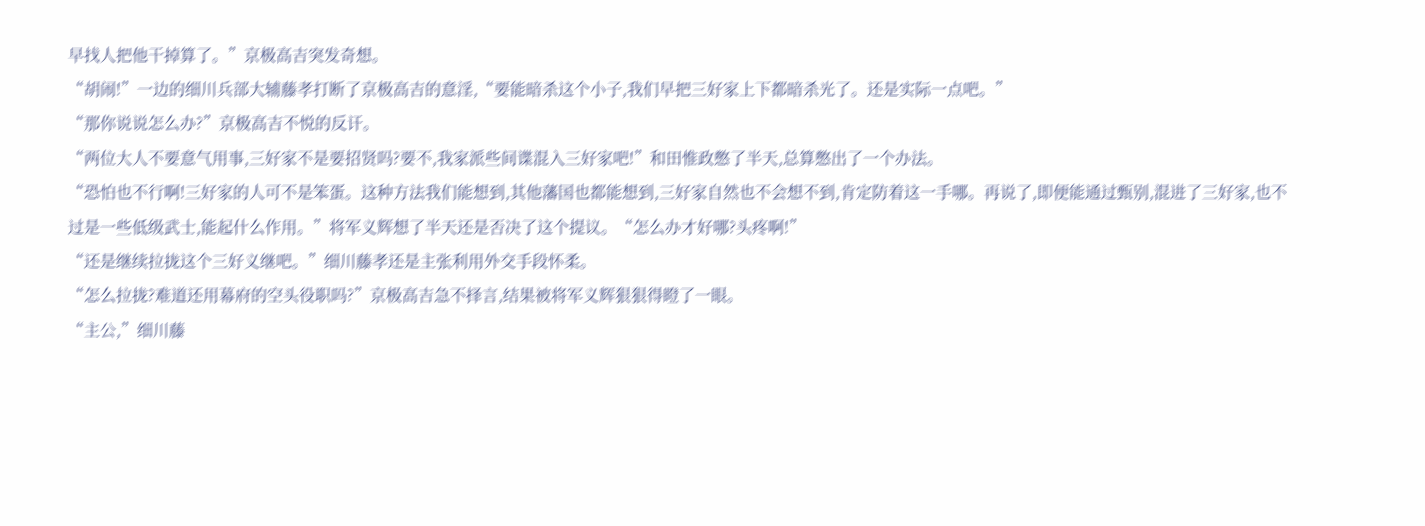早找人把他干掉算了。”京极高吉突发奇想。
“胡闹!”一边的细川兵部大辅藤孝打断了京极高吉的意淫,“要能暗杀这个小子,我们早把三好家上下都暗杀光了。还是实际一点吧。”
“那你说说怎么办?”京极高吉不悦的反讦。
“两位大人不要意气用事,三好家不是要招贤吗?要不,我家派些间谍混入三好家吧!”和田惟政憋了半天,总算憋出了一个办法。
“恐怕也不行啊!三好家的人可不是笨蛋。这种方法我们能想到,其他藩国也都能想到,三好家自然也不会想不到,肯定防着这一手哪。再说了,即便能通过甄别,混进了三好家,也不过是一些低级武士,能起什么作用。”将军义辉想了半天还是否决了这个提议。“怎么办才好哪?头疼啊!”
“还是继续拉拢这个三好义继吧。”细川藤孝还是主张利用外交手段怀柔。
“怎么拉拢?难道还用幕府的空头役职吗?”京极高吉急不择言,结果被将军义辉狠狠得瞪了一眼。
“主公,”细川藤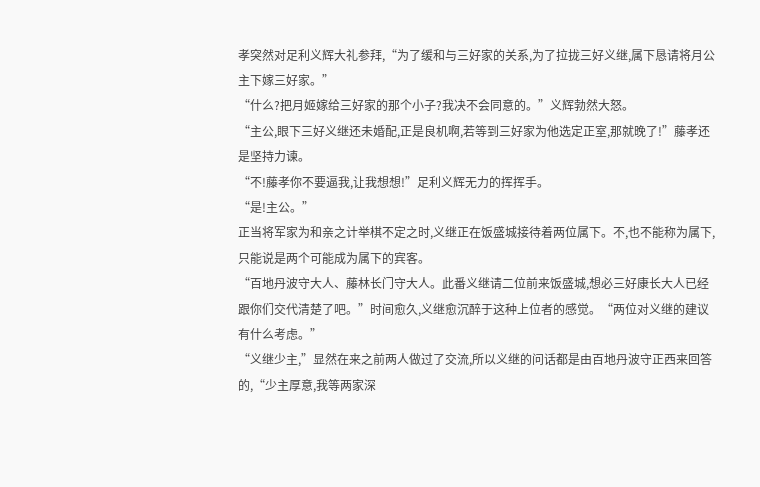孝突然对足利义辉大礼参拜,“为了缓和与三好家的关系,为了拉拢三好义继,属下恳请将月公主下嫁三好家。”
“什么?把月姬嫁给三好家的那个小子?我决不会同意的。”义辉勃然大怒。
“主公,眼下三好义继还未婚配,正是良机啊,若等到三好家为他选定正室,那就晚了!”藤孝还是坚持力谏。
“不!藤孝你不要逼我,让我想想!”足利义辉无力的挥挥手。
“是!主公。”
正当将军家为和亲之计举棋不定之时,义继正在饭盛城接待着两位属下。不,也不能称为属下,只能说是两个可能成为属下的宾客。
“百地丹波守大人、藤林长门守大人。此番义继请二位前来饭盛城,想必三好康长大人已经跟你们交代清楚了吧。”时间愈久,义继愈沉醉于这种上位者的感觉。“两位对义继的建议有什么考虑。”
“义继少主,”显然在来之前两人做过了交流,所以义继的问话都是由百地丹波守正西来回答的,“少主厚意,我等两家深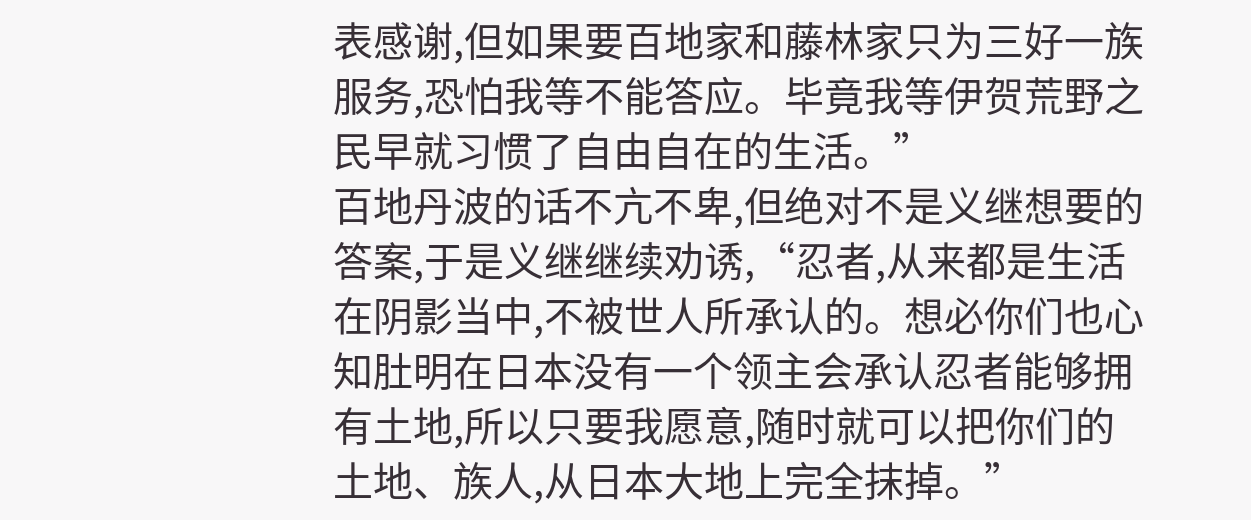表感谢,但如果要百地家和藤林家只为三好一族服务,恐怕我等不能答应。毕竟我等伊贺荒野之民早就习惯了自由自在的生活。”
百地丹波的话不亢不卑,但绝对不是义继想要的答案,于是义继继续劝诱,“忍者,从来都是生活在阴影当中,不被世人所承认的。想必你们也心知肚明在日本没有一个领主会承认忍者能够拥有土地,所以只要我愿意,随时就可以把你们的土地、族人,从日本大地上完全抹掉。”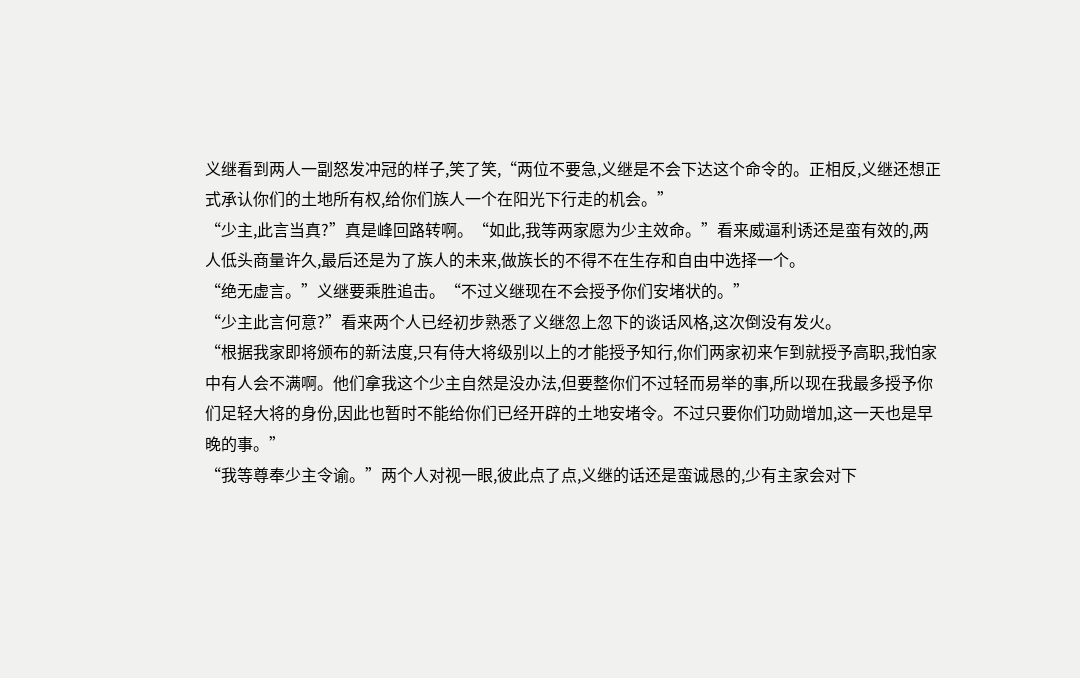义继看到两人一副怒发冲冠的样子,笑了笑,“两位不要急,义继是不会下达这个命令的。正相反,义继还想正式承认你们的土地所有权,给你们族人一个在阳光下行走的机会。”
“少主,此言当真?”真是峰回路转啊。“如此,我等两家愿为少主效命。”看来威逼利诱还是蛮有效的,两人低头商量许久,最后还是为了族人的未来,做族长的不得不在生存和自由中选择一个。
“绝无虚言。”义继要乘胜追击。“不过义继现在不会授予你们安堵状的。”
“少主此言何意?”看来两个人已经初步熟悉了义继忽上忽下的谈话风格,这次倒没有发火。
“根据我家即将颁布的新法度,只有侍大将级别以上的才能授予知行,你们两家初来乍到就授予高职,我怕家中有人会不满啊。他们拿我这个少主自然是没办法,但要整你们不过轻而易举的事,所以现在我最多授予你们足轻大将的身份,因此也暂时不能给你们已经开辟的土地安堵令。不过只要你们功勋增加,这一天也是早晚的事。”
“我等尊奉少主令谕。”两个人对视一眼,彼此点了点,义继的话还是蛮诚恳的,少有主家会对下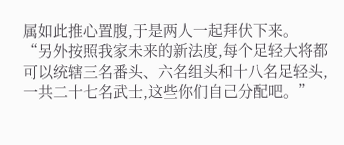属如此推心置腹,于是两人一起拜伏下来。
“另外按照我家未来的新法度,每个足轻大将都可以统辖三名番头、六名组头和十八名足轻头,一共二十七名武士,这些你们自己分配吧。”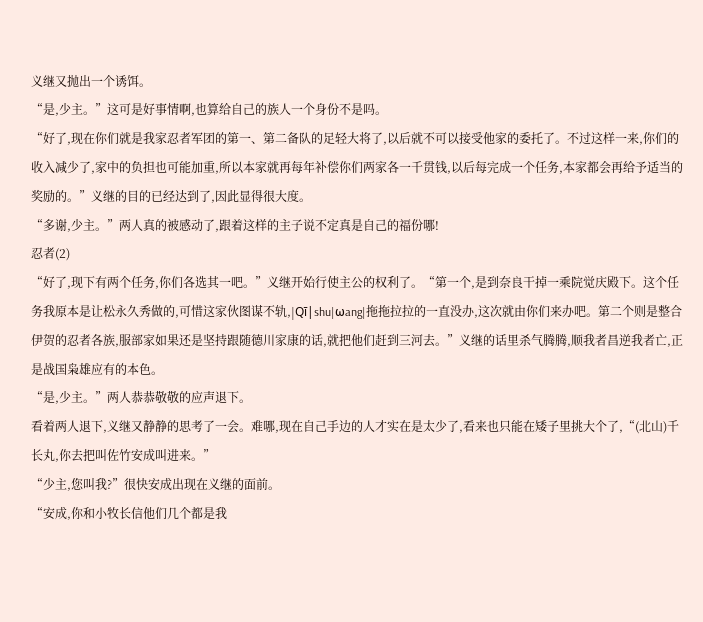义继又抛出一个诱饵。
“是,少主。”这可是好事情啊,也算给自己的族人一个身份不是吗。
“好了,现在你们就是我家忍者军团的第一、第二备队的足轻大将了,以后就不可以接受他家的委托了。不过这样一来,你们的收入减少了,家中的负担也可能加重,所以本家就再每年补偿你们两家各一千贯钱,以后每完成一个任务,本家都会再给予适当的奖励的。”义继的目的已经达到了,因此显得很大度。
“多谢,少主。”两人真的被感动了,跟着这样的主子说不定真是自己的福份哪!
忍者(2)
“好了,现下有两个任务,你们各选其一吧。”义继开始行使主公的权利了。“第一个,是到奈良干掉一乘院觉庆殿下。这个任务我原本是让松永久秀做的,可惜这家伙图谋不轨,|Qī|shu|ωang|拖拖拉拉的一直没办,这次就由你们来办吧。第二个则是整合伊贺的忍者各族,服部家如果还是坚持跟随德川家康的话,就把他们赶到三河去。”义继的话里杀气腾腾,顺我者昌逆我者亡,正是战国枭雄应有的本色。
“是,少主。”两人恭恭敬敬的应声退下。
看着两人退下,义继又静静的思考了一会。难哪,现在自己手边的人才实在是太少了,看来也只能在矮子里挑大个了,“(北山)千长丸,你去把叫佐竹安成叫进来。”
“少主,您叫我?”很快安成出现在义继的面前。
“安成,你和小牧长信他们几个都是我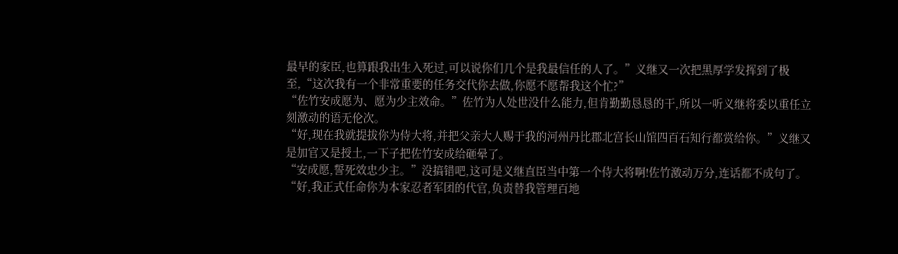最早的家臣,也算跟我出生入死过,可以说你们几个是我最信任的人了。”义继又一次把黑厚学发挥到了极至,“这次我有一个非常重要的任务交代你去做,你愿不愿帮我这个忙?”
“佐竹安成愿为、愿为少主效命。”佐竹为人处世没什么能力,但肯勤勤恳恳的干,所以一听义继将委以重任立刻激动的语无伦次。
“好,现在我就提拔你为侍大将,并把父亲大人赐于我的河州丹比郡北宫长山馆四百石知行都赏给你。”义继又是加官又是授土,一下子把佐竹安成给砸晕了。
“安成愿,誓死效忠少主。”没搞错吧,这可是义继直臣当中第一个侍大将啊!佐竹激动万分,连话都不成句了。
“好,我正式任命你为本家忍者军团的代官,负责替我管理百地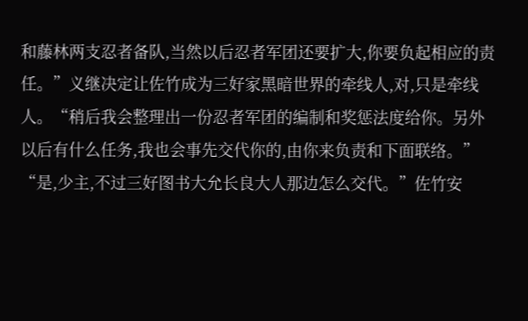和藤林两支忍者备队,当然以后忍者军团还要扩大,你要负起相应的责任。”义继决定让佐竹成为三好家黑暗世界的牵线人,对,只是牵线人。“稍后我会整理出一份忍者军团的编制和奖惩法度给你。另外以后有什么任务,我也会事先交代你的,由你来负责和下面联络。”
“是,少主,不过三好图书大允长良大人那边怎么交代。”佐竹安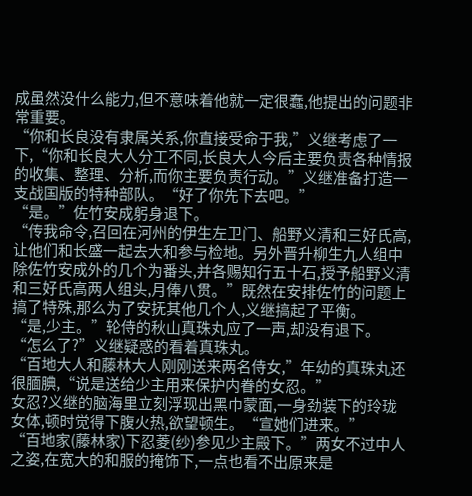成虽然没什么能力,但不意味着他就一定很蠢,他提出的问题非常重要。
“你和长良没有隶属关系,你直接受命于我,”义继考虑了一下,“你和长良大人分工不同,长良大人今后主要负责各种情报的收集、整理、分析,而你主要负责行动。”义继准备打造一支战国版的特种部队。“好了你先下去吧。”
“是。”佐竹安成躬身退下。
“传我命令,召回在河州的伊生左卫门、船野义清和三好氏高,让他们和长盛一起去大和参与检地。另外晋升柳生九人组中除佐竹安成外的几个为番头,并各赐知行五十石,授予船野义清和三好氏高两人组头,月俸八贯。”既然在安排佐竹的问题上搞了特殊,那么为了安抚其他几个人,义继搞起了平衡。
“是,少主。”轮侍的秋山真珠丸应了一声,却没有退下。
“怎么了?”义继疑惑的看着真珠丸。
“百地大人和藤林大人刚刚送来两名侍女,”年幼的真珠丸还很腼腆,“说是送给少主用来保护内眷的女忍。”
女忍?义继的脑海里立刻浮现出黑巾蒙面,一身劲装下的玲珑女体,顿时觉得下腹火热,欲望顿生。“宣她们进来。”
“百地家(藤林家)下忍菱(纱)参见少主殿下。”两女不过中人之姿,在宽大的和服的掩饰下,一点也看不出原来是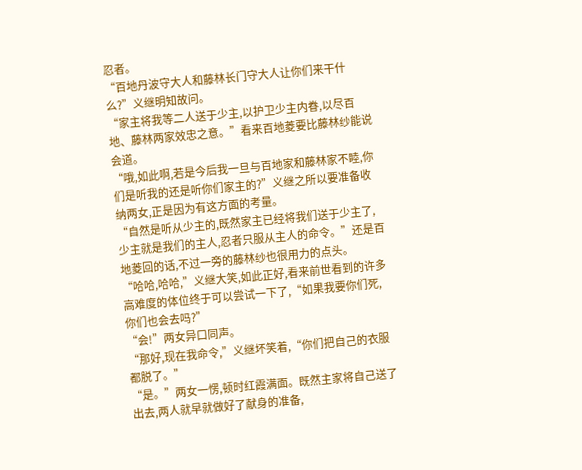忍者。
“百地丹波守大人和藤林长门守大人让你们来干什么?”义继明知故问。
“家主将我等二人送于少主,以护卫少主内眷,以尽百地、藤林两家效忠之意。”看来百地菱要比藤林纱能说会道。
“哦,如此啊,若是今后我一旦与百地家和藤林家不睦,你们是听我的还是听你们家主的?”义继之所以要准备收纳两女,正是因为有这方面的考量。
“自然是听从少主的,既然家主已经将我们送于少主了,少主就是我们的主人,忍者只服从主人的命令。”还是百地菱回的话,不过一旁的藤林纱也很用力的点头。
“哈哈,哈哈,”义继大笑,如此正好,看来前世看到的许多高难度的体位终于可以尝试一下了,“如果我要你们死,你们也会去吗?”
“会!”两女异口同声。
“那好,现在我命令,”义继坏笑着,“你们把自己的衣服都脱了。”
“是。”两女一愣,顿时红霞满面。既然主家将自己送了出去,两人就早就做好了献身的准备,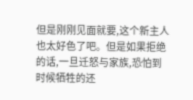但是刚刚见面就要,这个新主人也太好色了吧。但是如果拒绝的话,一旦迁怒与家族,恐怕到时候牺牲的还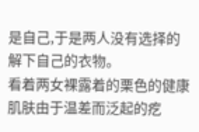是自己,于是两人没有选择的解下自己的衣物。
看着两女裸露着的栗色的健康肌肤由于温差而泛起的疙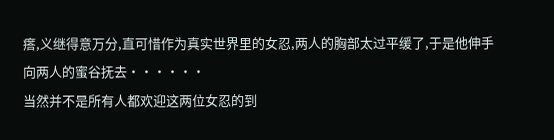瘩,义继得意万分,直可惜作为真实世界里的女忍,两人的胸部太过平缓了,于是他伸手向两人的蜜谷抚去••••••
当然并不是所有人都欢迎这两位女忍的到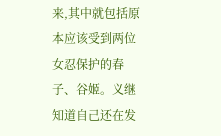来,其中就包括原本应该受到两位女忍保护的春子、谷姬。义继知道自己还在发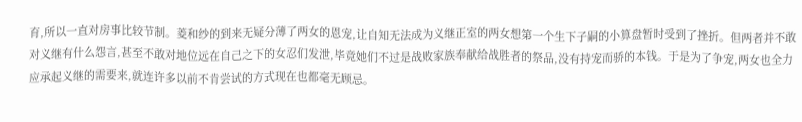育,所以一直对房事比较节制。菱和纱的到来无疑分薄了两女的恩宠,让自知无法成为义继正室的两女想第一个生下子嗣的小算盘暂时受到了挫折。但两者并不敢对义继有什么怨言,甚至不敢对地位远在自己之下的女忍们发泄,毕竟她们不过是战败家族奉献给战胜者的祭品,没有持宠而骄的本钱。于是为了争宠,两女也全力应承起义继的需要来,就连许多以前不肯尝试的方式现在也都毫无顾忌。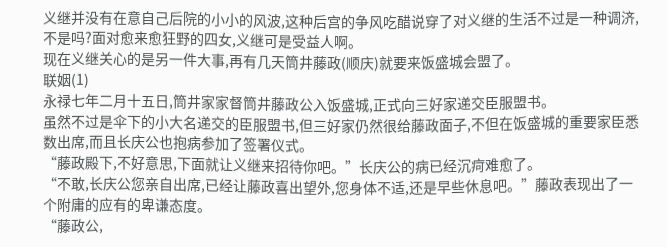义继并没有在意自己后院的小小的风波,这种后宫的争风吃醋说穿了对义继的生活不过是一种调济,不是吗?面对愈来愈狂野的四女,义继可是受益人啊。
现在义继关心的是另一件大事,再有几天筒井藤政(顺庆)就要来饭盛城会盟了。
联姻(1)
永禄七年二月十五日,筒井家家督筒井藤政公入饭盛城,正式向三好家递交臣服盟书。
虽然不过是伞下的小大名递交的臣服盟书,但三好家仍然很给藤政面子,不但在饭盛城的重要家臣悉数出席,而且长庆公也抱病参加了签署仪式。
“藤政殿下,不好意思,下面就让义继来招待你吧。”长庆公的病已经沉疴难愈了。
“不敢,长庆公您亲自出席,已经让藤政喜出望外,您身体不适,还是早些休息吧。”藤政表现出了一个附庸的应有的卑谦态度。
“藤政公,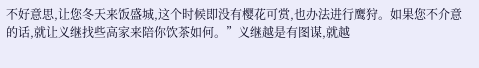不好意思,让您冬天来饭盛城,这个时候即没有樱花可赏,也办法进行鹰狩。如果您不介意的话,就让义继找些高家来陪你饮茶如何。”义继越是有图谋,就越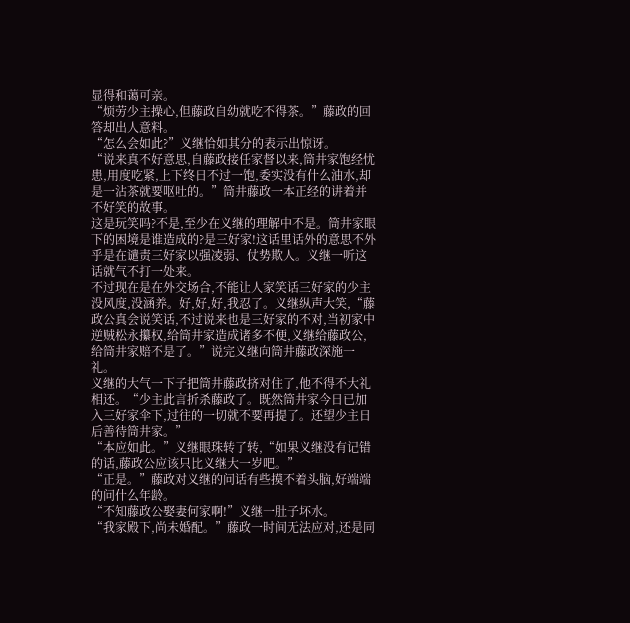显得和蔼可亲。
“烦劳少主操心,但藤政自幼就吃不得茶。”藤政的回答却出人意料。
“怎么会如此?”义继恰如其分的表示出惊讶。
“说来真不好意思,自藤政接任家督以来,筒井家饱经忧患,用度吃紧,上下终日不过一饱,委实没有什么油水,却是一沾茶就要呕吐的。”筒井藤政一本正经的讲着并不好笑的故事。
这是玩笑吗?不是,至少在义继的理解中不是。筒井家眼下的困境是谁造成的?是三好家!这话里话外的意思不外乎是在谴责三好家以强凌弱、仗势欺人。义继一听这话就气不打一处来。
不过现在是在外交场合,不能让人家笑话三好家的少主没风度,没涵养。好,好,好,我忍了。义继纵声大笑,“藤政公真会说笑话,不过说来也是三好家的不对,当初家中逆贼松永攥权,给筒井家造成诸多不便,义继给藤政公,给筒井家赔不是了。”说完义继向筒井藤政深施一礼。
义继的大气一下子把筒井藤政挤对住了,他不得不大礼相还。“少主此言折杀藤政了。既然筒井家今日已加入三好家伞下,过往的一切就不要再提了。还望少主日后善待筒井家。”
“本应如此。”义继眼珠转了转,“如果义继没有记错的话,藤政公应该只比义继大一岁吧。”
“正是。”藤政对义继的问话有些摸不着头脑,好端端的问什么年龄。
“不知藤政公娶妻何家啊!”义继一肚子坏水。
“我家殿下,尚未婚配。”藤政一时间无法应对,还是同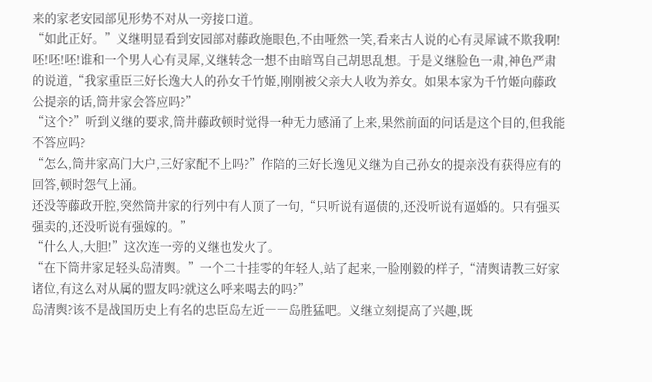来的家老安园部见形势不对从一旁接口道。
“如此正好。”义继明显看到安园部对藤政施眼色,不由哑然一笑,看来古人说的心有灵犀诚不欺我啊!呸!呸!呸!谁和一个男人心有灵犀,义继转念一想不由暗骂自己胡思乱想。于是义继脸色一肃,神色严肃的说道,“我家重臣三好长逸大人的孙女千竹姬,刚刚被父亲大人收为养女。如果本家为千竹姬向藤政公提亲的话,筒井家会答应吗?”
“这个?”听到义继的要求,筒井藤政顿时觉得一种无力感涌了上来,果然前面的问话是这个目的,但我能不答应吗?
“怎么,筒井家高门大户,三好家配不上吗?”作陪的三好长逸见义继为自己孙女的提亲没有获得应有的回答,顿时怨气上涌。
还没等藤政开腔,突然筒井家的行列中有人顶了一句,“只听说有逼债的,还没听说有逼婚的。只有强买强卖的,还没听说有强嫁的。”
“什么人,大胆!”这次连一旁的义继也发火了。
“在下筒井家足轻头岛清舆。”一个二十挂零的年轻人,站了起来,一脸刚毅的样子,“清舆请教三好家诸位,有这么对从属的盟友吗?就这么呼来喝去的吗?”
岛清舆?该不是战国历史上有名的忠臣岛左近――岛胜猛吧。义继立刻提高了兴趣,既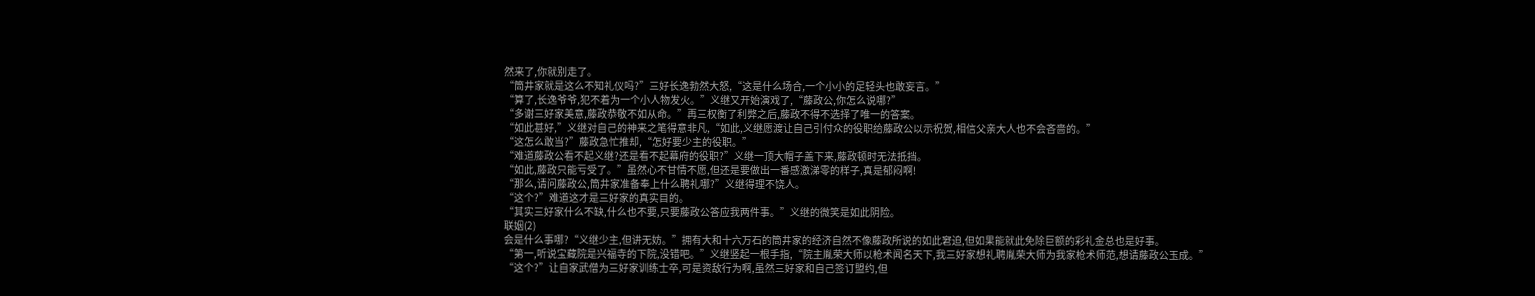然来了,你就别走了。
“筒井家就是这么不知礼仪吗?”三好长逸勃然大怒,“这是什么场合,一个小小的足轻头也敢妄言。”
“算了,长逸爷爷,犯不着为一个小人物发火。”义继又开始演戏了,“藤政公,你怎么说哪?”
“多谢三好家美意,藤政恭敬不如从命。”再三权衡了利弊之后,藤政不得不选择了唯一的答案。
“如此甚好,”义继对自己的神来之笔得意非凡,“如此,义继愿渡让自己引付众的役职给藤政公以示祝贺,相信父亲大人也不会吝啬的。”
“这怎么敢当?”藤政急忙推却,“怎好要少主的役职。”
“难道藤政公看不起义继?还是看不起幕府的役职?”义继一顶大帽子盖下来,藤政顿时无法抵挡。
“如此,藤政只能亏受了。”虽然心不甘情不愿,但还是要做出一番感激涕零的样子,真是郁闷啊!
“那么,请问藤政公,筒井家准备奉上什么聘礼哪?”义继得理不饶人。
“这个?”难道这才是三好家的真实目的。
“其实三好家什么不缺,什么也不要,只要藤政公答应我两件事。”义继的微笑是如此阴险。
联姻(2)
会是什么事哪?“义继少主,但讲无妨。”拥有大和十六万石的筒井家的经济自然不像藤政所说的如此窘迫,但如果能就此免除巨额的彩礼金总也是好事。
“第一,听说宝藏院是兴福寺的下院,没错吧。”义继竖起一根手指,“院主胤荣大师以枪术闻名天下,我三好家想礼聘胤荣大师为我家枪术师范,想请藤政公玉成。”
“这个?”让自家武僧为三好家训练士卒,可是资敌行为啊,虽然三好家和自己签订盟约,但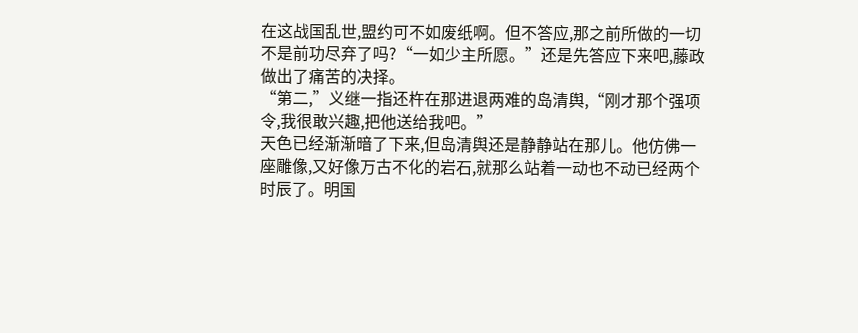在这战国乱世,盟约可不如废纸啊。但不答应,那之前所做的一切不是前功尽弃了吗?“一如少主所愿。”还是先答应下来吧,藤政做出了痛苦的决择。
“第二,”义继一指还杵在那进退两难的岛清舆,“刚才那个强项令,我很敢兴趣,把他送给我吧。”
天色已经渐渐暗了下来,但岛清舆还是静静站在那儿。他仿佛一座雕像,又好像万古不化的岩石,就那么站着一动也不动已经两个时辰了。明国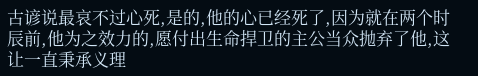古谚说最哀不过心死,是的,他的心已经死了,因为就在两个时辰前,他为之效力的,愿付出生命捍卫的主公当众抛弃了他,这让一直秉承义理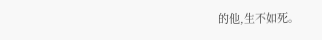的他,生不如死。